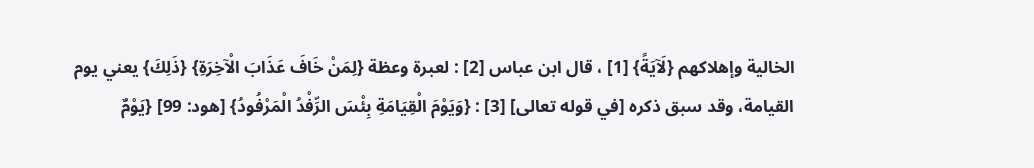الخالية وإهلاكهم {لَآيَةً} [1] ، قال ابن عباس [2] : لعبرة وعظة {لِمَنْ خَافَ عَذَابَ الْآخِرَةِ} {ذَلِكَ} يعني يوم القيامة، وقد سبق ذكره [في قوله تعالى] [3] : {وَيَوْمَ الْقِيَامَةِ بِئْسَ الرِّفْدُ الْمَرْفُودُ} [هود: 99] {يَوْمٌ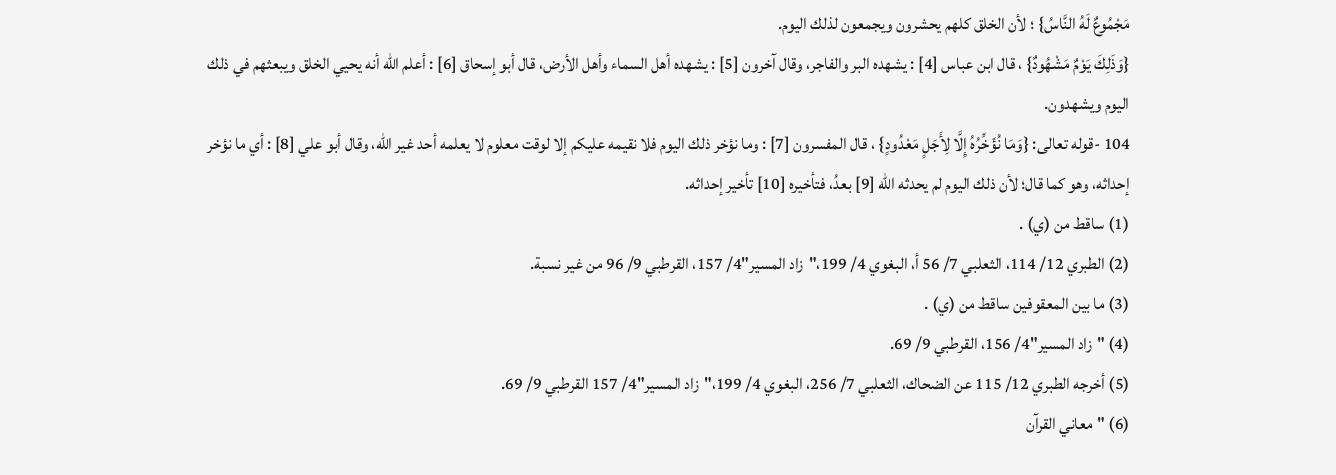مَجْمُوعٌ لَهُ النَّاسُ} ؛ لأن الخلق كلهم يحشرون ويجمعون لذلك اليوم.
{وَذَلِكَ يَوْمٌ مَشْهُودٌ} ، قال ابن عباس [4] : يشهده البر والفاجر، وقال آخرون [5] : يشهده أهل السماء وأهل الأرض، قال أبو إسحاق [6] : أعلم الله أنه يحيي الخلق ويبعثهم في ذلك اليوم ويشهدون.
104 -قوله تعالى: {وَمَا نُؤَخِّرُهُ إِلَّا لِأَجَلٍ مَعْدُودٍ} ، قال المفسرون [7] : وما نؤخر ذلك اليوم فلا نقيمه عليكم إلا لوقت معلوم لا يعلمه أحد غير الله، وقال أبو علي [8] : أي ما نؤخر إحداثه، وهو كما قال؛ لأن ذلك اليوم لم يحدثه الله [9] بعدُ، فتأخيره [10] تأخير إحداثه.
(1) ساقط من (ي) .
(2) الطبري 12/ 114، الثعلبي 7/ 56 أ، البغوي 4/ 199،"زاد المسير"4/ 157، القرطبي 9/ 96 من غير نسبة.
(3) ما بين المعقوفين ساقط من (ي) .
(4) "زاد المسير"4/ 156، القرطبي 9/ 69.
(5) أخرجه الطبري 12/ 115 عن الضحاك، الثعلبي 7/ 256، البغوي 4/ 199،"زاد المسير"4/ 157 القرطبي 9/ 69.
(6) "معاني القرآن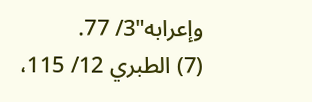وإعرابه"3/ 77.
(7) الطبري 12/ 115،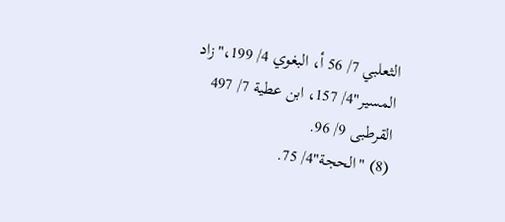الثعلبي 7/ 56 أ، البغوي 4/ 199،"زاد المسير"4/ 157، ابن عطية 7/ 497 القرطبى 9/ 96.
(8) "الحجة"4/ 75.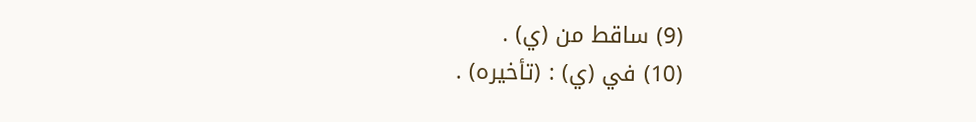(9) ساقط من (ي) .
(10) في (ي) : (تأخيره) .